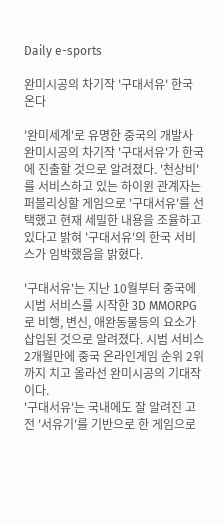Daily e-sports

완미시공의 차기작 '구대서유' 한국 온다

'완미세계'로 유명한 중국의 개발사 완미시공의 차기작 '구대서유'가 한국에 진출할 것으로 알려졌다. '천상비'를 서비스하고 있는 하이윈 관계자는 퍼블리싱할 게임으로 '구대서유'를 선택했고 현재 세밀한 내용을 조율하고 있다고 밝혀 '구대서유'의 한국 서비스가 임박했음을 밝혔다.

'구대서유'는 지난 10월부터 중국에 시범 서비스를 시작한 3D MMORPG로 비행, 변신, 애완동물등의 요소가 삽입된 것으로 알려졌다. 시범 서비스 2개월만에 중국 온라인게임 순위 2위까지 치고 올라선 완미시공의 기대작이다.
'구대서유'는 국내에도 잘 알려진 고전 '서유기'를 기반으로 한 게임으로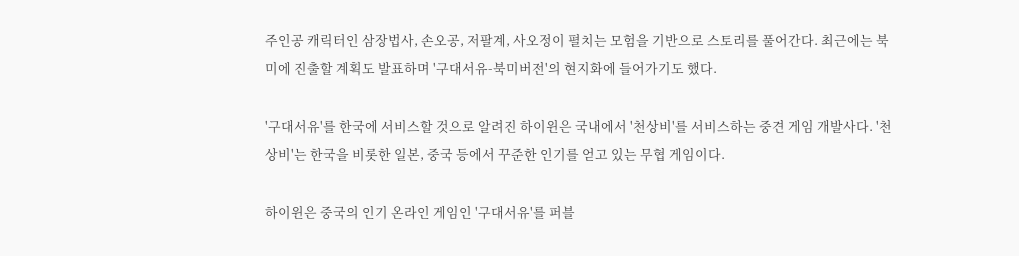주인공 캐릭터인 삼장법사, 손오공, 저팔계, 사오정이 펼치는 모험을 기반으로 스토리를 풀어간다. 최근에는 북미에 진출할 계획도 발표하며 '구대서유-북미버전'의 현지화에 들어가기도 했다.

'구대서유'를 한국에 서비스할 것으로 알려진 하이윈은 국내에서 '천상비'를 서비스하는 중견 게임 개발사다. '천상비'는 한국을 비롯한 일본, 중국 등에서 꾸준한 인기를 얻고 있는 무협 게임이다.

하이윈은 중국의 인기 온라인 게임인 '구대서유'를 퍼블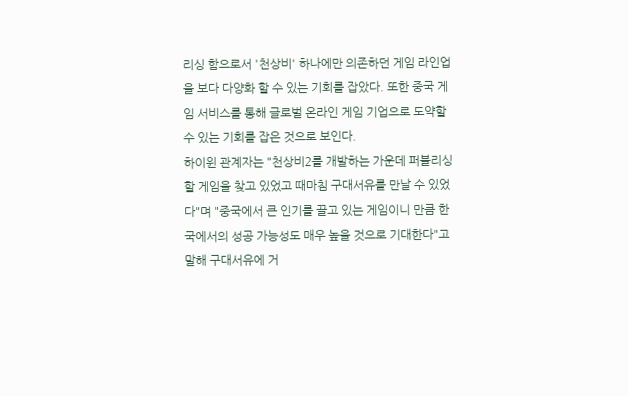리싱 함으로서 '천상비' 하나에만 의존하던 게임 라인업을 보다 다양화 할 수 있는 기회를 잡았다. 또한 중국 게임 서비스를 통해 글로벌 온라인 게임 기업으로 도약할 수 있는 기회를 잡은 것으로 보인다.
하이윈 관계자는 "천상비2를 개발하는 가운데 퍼블리싱할 게임을 찾고 있었고 때마침 구대서유를 만날 수 있었다"며 "중국에서 큰 인기를 끌고 있는 게임이니 만큼 한국에서의 성공 가능성도 매우 높을 것으로 기대한다"고 말해 구대서유에 거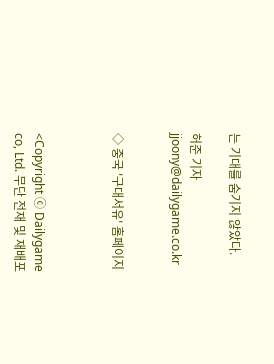는 기대를 숨기지 않았다.

허준 기자 jjoony@dailygame.co.kr


◇ 중국 '구대서유' 홈페이지



<Copyright ⓒ Dailygame co, Ltd. 무단 전재 및 재배포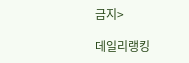금지>

데일리랭킹